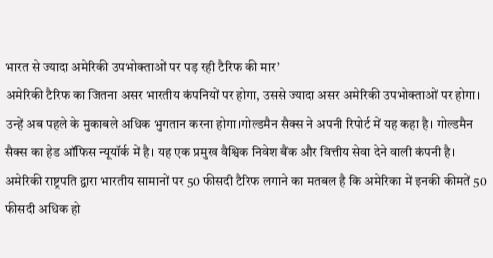भारत से ज्यादा अमेरिकी उपभोक्ताओं पर पड़ रही टैरिफ की मार’
अमेरिकी टैरिफ का जितना असर भारतीय कंपनियों पर होगा, उससे ज्यादा असर अमेरिकी उपभोक्ताओं पर होगा। उन्हें अब पहले के मुकाबले अधिक भुगतान करना होगा।गोल्डमैन सैक्स ने अपनी रिपोर्ट में यह कहा है। गोल्डमैन सैक्स का हेड ऑफिस न्यूयॉर्क में है। यह एक प्रमुख वैश्विक निवेश बैंक और वित्तीय सेवा देने वाली कंपनी है।
अमेरिकी राष्ट्रपति द्वारा भारतीय सामानों पर 50 फीसदी टैरिफ लगाने का मतबल है कि अमेरिका में इनकी कीमतें 50 फीसदी अधिक हो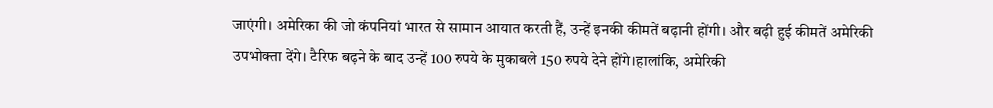जाएंगी। अमेरिका की जो कंपनियां भारत से सामान आयात करती हैं, उन्हें इनकी कीमतें बढ़ानी होंगी। और बढ़ी हुई कीमतें अमेरिकी उपभोक्ता देंगे। टैरिफ बढ़ने के बाद उन्हें 100 रुपये के मुकाबले 150 रुपये देने होंगे।हालांकि, अमेरिकी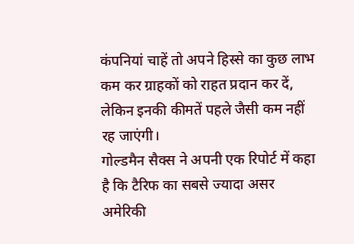कंपनियां चाहें तो अपने हिस्से का कुछ लाभ कम कर ग्राहकों को राहत प्रदान कर दें, लेकिन इनकी कीमतें पहले जैसी कम नहीं रह जाएंगी।
गोल्डमैन सैक्स ने अपनी एक रिपोर्ट में कहा है कि टैरिफ का सबसे ज्यादा असर अमेरिकी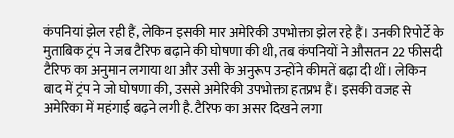कंपनियां झेल रही हैं, लेकिन इसकी मार अमेरिकी उपभोक्ता झेल रहे हैं। उनकी रिपोर्टे के मुताबिक ट्रंप ने जब टैरिफ बढ़ाने की घोषणा की थी, तब कंपनियों ने औसतन 22 फीसदी टैरिफ का अनुमान लगाया था और उसी के अनुरूप उन्होंने कीमतें बढ़ा दी थीं। लेकिन बाद में ट्रंप ने जो घोषणा की, उससे अमेरिकी उपभोक्ता हतप्रभ हैं। इसकी वजह से अमेरिका में महंगाई बढ़ने लगी है. टैरिफ का असर दिखने लगा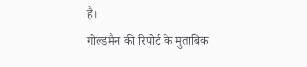है।
गोल्डमैन की रिपोर्ट के मुताबिक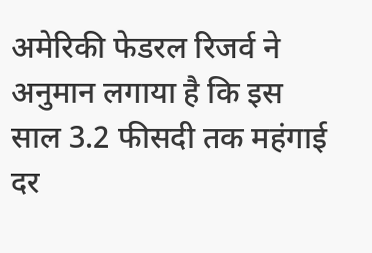अमेरिकी फेडरल रिजर्व ने अनुमान लगाया है कि इस साल 3.2 फीसदी तक महंगाई दर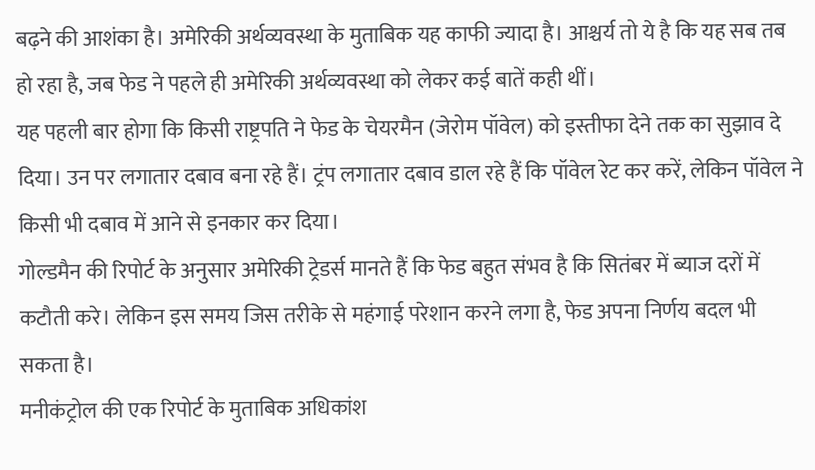बढ़ने की आशंका है। अमेरिकी अर्थव्यवस्था के मुताबिक यह काफी ज्यादा है। आश्चर्य तो ये है कि यह सब तब हो रहा है, जब फेड ने पहले ही अमेरिकी अर्थव्यवस्था को लेकर कई बातें कही थीं।
यह पहली बार होगा कि किसी राष्ट्रपति ने फेड के चेयरमैन (जेरोम पॉवेल) को इस्तीफा देने तक का सुझाव दे दिया। उन पर लगातार दबाव बना रहे हैं। ट्रंप लगातार दबाव डाल रहे हैं कि पॉवेल रेट कर करें, लेकिन पॉवेल ने किसी भी दबाव में आने से इनकार कर दिया।
गोल्डमैन की रिपोर्ट के अनुसार अमेरिकी ट्रेडर्स मानते हैं कि फेड बहुत संभव है कि सितंबर में ब्याज दरों में कटौती करे। लेकिन इस समय जिस तरीके से महंगाई परेशान करने लगा है, फेड अपना निर्णय बदल भी सकता है।
मनीकंट्रोल की एक रिपोर्ट के मुताबिक अधिकांश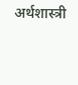अर्थशास्त्री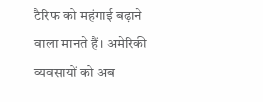टैरिफ को महंगाई बढ़ाने वाला मानते हैं। अमेरिकी व्यवसायों को अब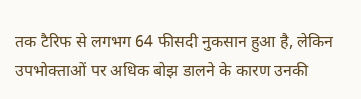तक टैरिफ से लगभग 64 फीसदी नुकसान हुआ है, लेकिन उपभोक्ताओं पर अधिक बोझ डालने के कारण उनकी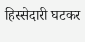हिस्सेदारी घटकर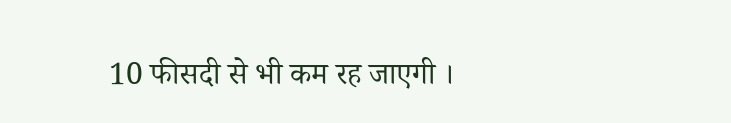10 फीसदी से भी कम रह जाएगी ।